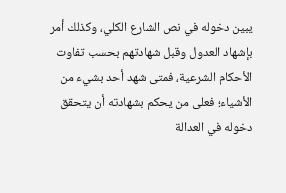يبين دخوله في نص الشارع الكلي، وكذلك أمر بإشهاد العدول وقبل شهادتهم بحسب تفاوت الأحكام الشرعية، فمتى شهد أحد بشيء من الأشياء؛ فعلى من يحكم بشهادته أن يتحقق دخوله في العدالة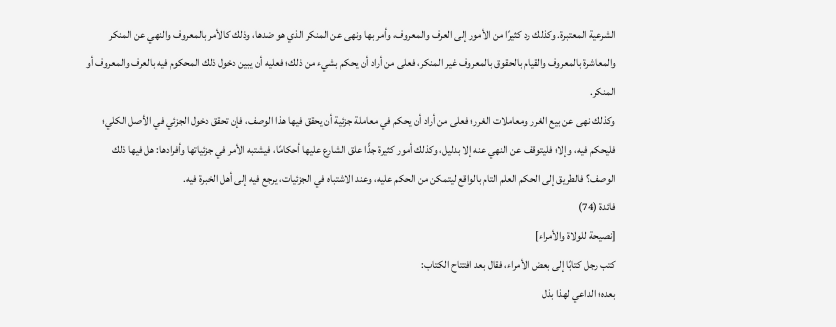الشرعية المعتبرة. وكذلك رد كثيرًا من الأمور إلى العرف والمعروف، وأمر بها ونهى عن المنكر الذي هو ضدها، وذلك كالأمر بالمعروف والنهي عن المنكر والمعاشرة بالمعروف والقيام بالحقوق بالمعروف غير المنكر، فعلى من أراد أن يحكم بشيء من ذلك؛ فعليه أن يبين دخول ذلك المحكوم فيه بالعرف والمعروف أو المنكر.
وكذلك نهى عن بيع الغرر ومعاملات الغرر؛ فعلى من أراد أن يحكم في معاملة جزئية أن يحقق فيها هذا الوصف، فإن تحقق دخول الجزئي في الأصل الكلي؛ فليحكم فيه، وإلا؛ فليتوقف عن النهي عنه إلا بدليل، وكذلك أمور كثيرة جدًّا علق الشارع عليها أحكامًا، فيشتبه الأمر في جزئياتها وأفرادها: هل فيها ذلك الوصف؟ فالطريق إلى الحكم العلم التام بالواقع ليتمكن من الحكم عليه، وعند الاشتباه في الجزئيات، يرجع فيه إلى أهل الخبرة فيه.
فائدة (74)
[نصيحة للولاة والأمراء]
كتب رجل كتابًا إلى بعض الأمراء، فقال بعد افتتاح الكتاب:
بعده؛ الداعي لهذا بذل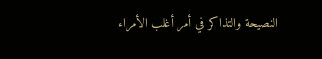النصيحة والتذاكر في أمر أغلب الأمراء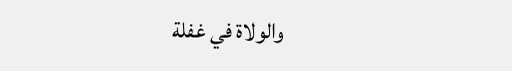والولاة في غفلة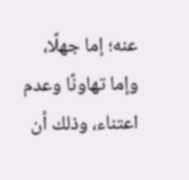عنه؛ إما جهلًا، وإما تهاونًا وعدم اعتناء، وذلك أن